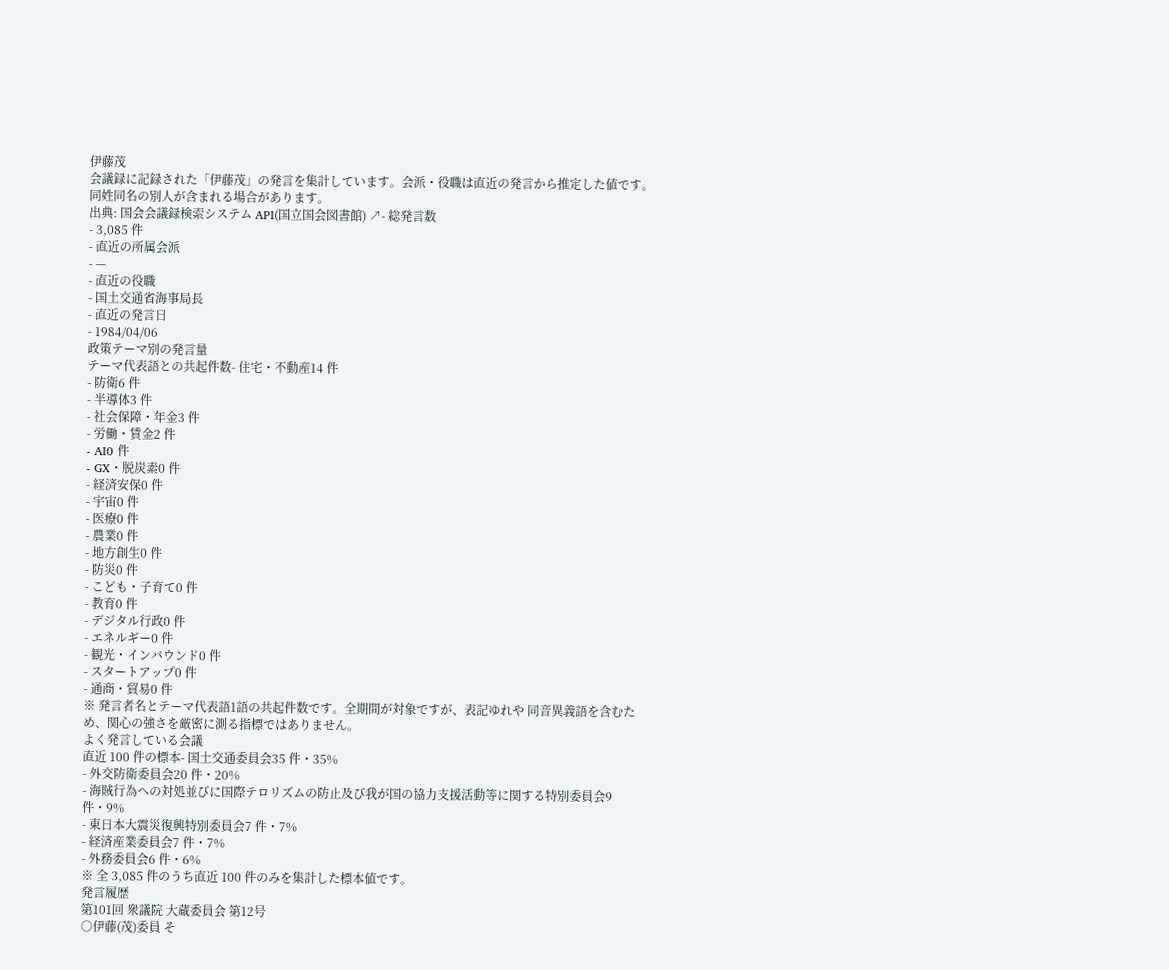伊藤茂
会議録に記録された「伊藤茂」の発言を集計しています。会派・役職は直近の発言から推定した値です。同姓同名の別人が含まれる場合があります。
出典: 国会会議録検索システム API(国立国会図書館) ↗- 総発言数
- 3,085 件
- 直近の所属会派
- —
- 直近の役職
- 国土交通省海事局長
- 直近の発言日
- 1984/04/06
政策テーマ別の発言量
テーマ代表語との共起件数- 住宅・不動産14 件
- 防衛6 件
- 半導体3 件
- 社会保障・年金3 件
- 労働・賃金2 件
- AI0 件
- GX・脱炭素0 件
- 経済安保0 件
- 宇宙0 件
- 医療0 件
- 農業0 件
- 地方創生0 件
- 防災0 件
- こども・子育て0 件
- 教育0 件
- デジタル行政0 件
- エネルギー0 件
- 観光・インバウンド0 件
- スタートアップ0 件
- 通商・貿易0 件
※ 発言者名とテーマ代表語1語の共起件数です。全期間が対象ですが、表記ゆれや 同音異義語を含むため、関心の強さを厳密に測る指標ではありません。
よく発言している会議
直近 100 件の標本- 国土交通委員会35 件・35%
- 外交防衛委員会20 件・20%
- 海賊行為への対処並びに国際テロリズムの防止及び我が国の協力支援活動等に関する特別委員会9 件・9%
- 東日本大震災復興特別委員会7 件・7%
- 経済産業委員会7 件・7%
- 外務委員会6 件・6%
※ 全 3,085 件のうち直近 100 件のみを集計した標本値です。
発言履歴
第101回 衆議院 大蔵委員会 第12号
○伊藤(茂)委員 そ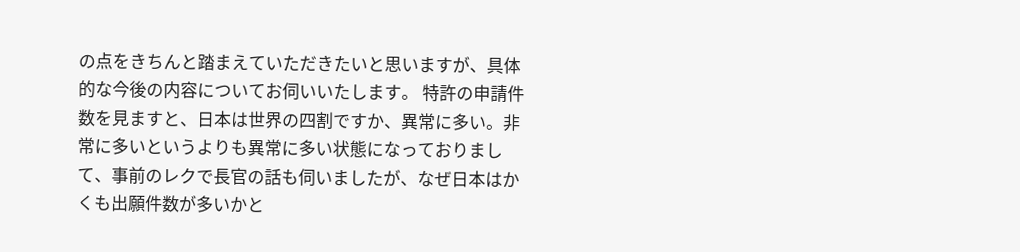の点をきちんと踏まえていただきたいと思いますが、具体的な今後の内容についてお伺いいたします。 特許の申請件数を見ますと、日本は世界の四割ですか、異常に多い。非常に多いというよりも異常に多い状態になっておりまして、事前のレクで長官の話も伺いましたが、なぜ日本はかくも出願件数が多いかと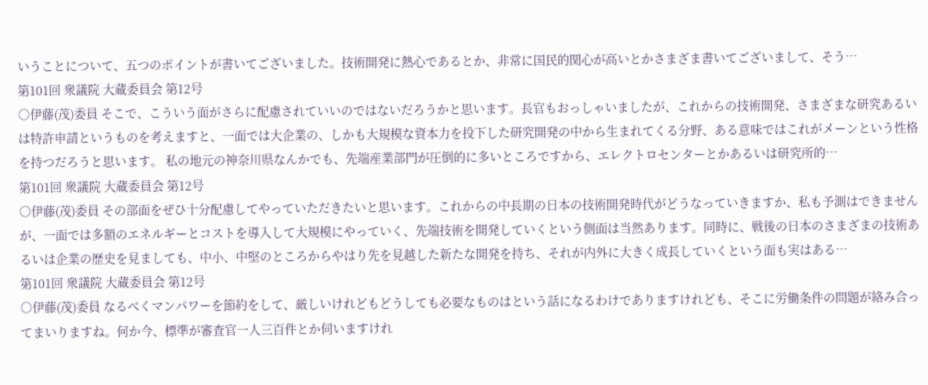いうことについて、五つのポイントが書いてございました。技術開発に熱心であるとか、非常に国民的関心が高いとかさまざま書いてございまして、そう…
第101回 衆議院 大蔵委員会 第12号
○伊藤(茂)委員 そこで、こういう面がさらに配慮されていいのではないだろうかと思います。長官もおっしゃいましたが、これからの技術開発、さまざまな研究あるいは特許申請というものを考えますと、一面では大企業の、しかも大規模な資本力を投下した研究開発の中から生まれてくる分野、ある意味ではこれがメーンという性格を持つだろうと思います。 私の地元の神奈川県なんかでも、先端産業部門が圧倒的に多いところですから、エレクトロセンターとかあるいは研究所的…
第101回 衆議院 大蔵委員会 第12号
○伊藤(茂)委員 その部面をぜひ十分配慮してやっていただきたいと思います。これからの中長期の日本の技術開発時代がどうなっていきますか、私も予測はできませんが、一面では多額のエネルギーとコストを導入して大規模にやっていく、先端技術を開発していくという側面は当然あります。同時に、戦後の日本のさまざまの技術あるいは企業の歴史を見ましても、中小、中堅のところからやはり先を見越した新たな開発を持ち、それが内外に大きく成長していくという面も実はある…
第101回 衆議院 大蔵委員会 第12号
○伊藤(茂)委員 なるべくマンパワーを節約をして、厳しいけれどもどうしても必要なものはという話になるわけでありますけれども、そこに労働条件の問題が絡み合ってまいりますね。何か今、標準が審査官一人三百件とか伺いますけれ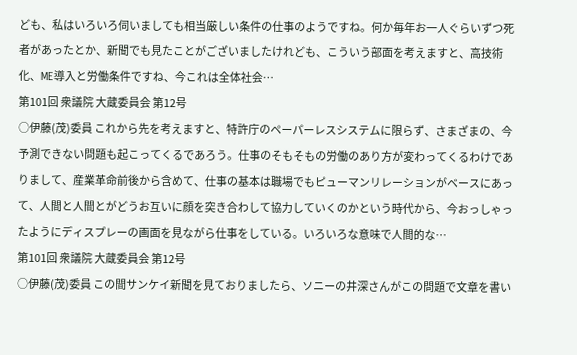ども、私はいろいろ伺いましても相当厳しい条件の仕事のようですね。何か毎年お一人ぐらいずつ死者があったとか、新聞でも見たことがございましたけれども、こういう部面を考えますと、高技術化、ME導入と労働条件ですね、今これは全体社会…
第101回 衆議院 大蔵委員会 第12号
○伊藤(茂)委員 これから先を考えますと、特許庁のペーパーレスシステムに限らず、さまざまの、今予測できない問題も起こってくるであろう。仕事のそもそもの労働のあり方が変わってくるわけでありまして、産業革命前後から含めて、仕事の基本は職場でもピューマンリレーションがベースにあって、人間と人間とがどうお互いに顔を突き合わして協力していくのかという時代から、今おっしゃったようにディスプレーの画面を見ながら仕事をしている。いろいろな意味で人間的な…
第101回 衆議院 大蔵委員会 第12号
○伊藤(茂)委員 この間サンケイ新聞を見ておりましたら、ソニーの井深さんがこの問題で文章を書い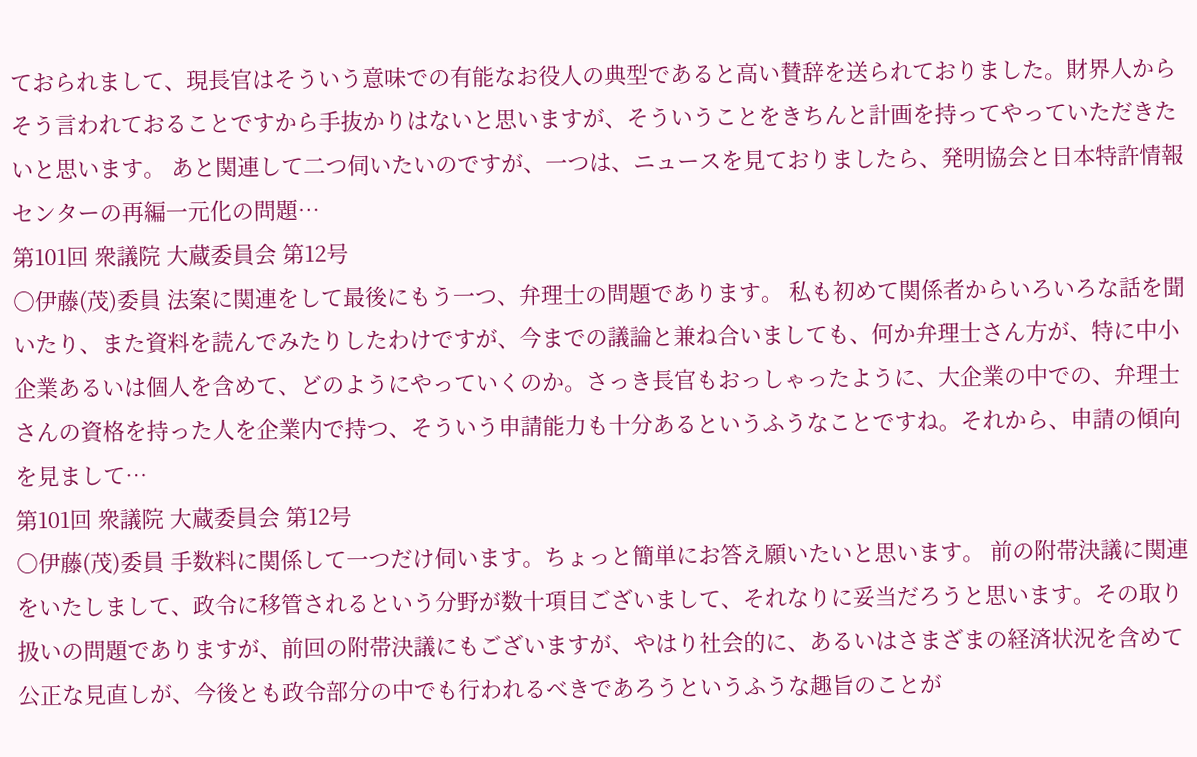ておられまして、現長官はそういう意味での有能なお役人の典型であると高い賛辞を送られておりました。財界人からそう言われておることですから手抜かりはないと思いますが、そういうことをきちんと計画を持ってやっていただきたいと思います。 あと関連して二つ伺いたいのですが、一つは、ニュースを見ておりましたら、発明協会と日本特許情報センターの再編一元化の問題…
第101回 衆議院 大蔵委員会 第12号
○伊藤(茂)委員 法案に関連をして最後にもう一つ、弁理士の問題であります。 私も初めて関係者からいろいろな話を聞いたり、また資料を読んでみたりしたわけですが、今までの議論と兼ね合いましても、何か弁理士さん方が、特に中小企業あるいは個人を含めて、どのようにやっていくのか。さっき長官もおっしゃったように、大企業の中での、弁理士さんの資格を持った人を企業内で持つ、そういう申請能力も十分あるというふうなことですね。それから、申請の傾向を見まして…
第101回 衆議院 大蔵委員会 第12号
○伊藤(茂)委員 手数料に関係して一つだけ伺います。ちょっと簡単にお答え願いたいと思います。 前の附帯決議に関連をいたしまして、政令に移管されるという分野が数十項目ございまして、それなりに妥当だろうと思います。その取り扱いの問題でありますが、前回の附帯決議にもございますが、やはり社会的に、あるいはさまざまの経済状況を含めて公正な見直しが、今後とも政令部分の中でも行われるべきであろうというふうな趣旨のことが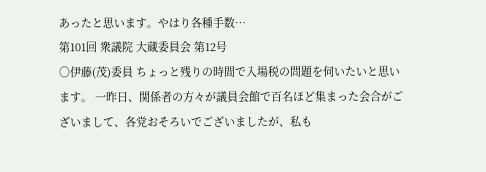あったと思います。やはり各種手数…
第101回 衆議院 大蔵委員会 第12号
○伊藤(茂)委員 ちょっと残りの時間で入場税の問題を伺いたいと思います。 一昨日、関係者の方々が議員会館で百名ほど集まった会合がございまして、各党おそろいでございましたが、私も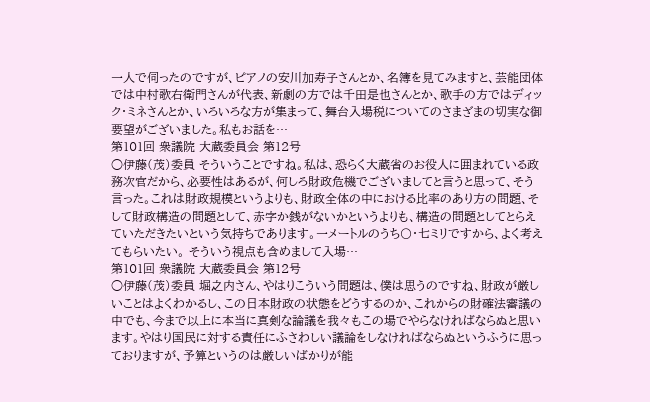一人で伺ったのですが、ピアノの安川加寿子さんとか、名簿を見てみますと、芸能団体では中村歌右衛門さんが代表、新劇の方では千田是也さんとか、歌手の方ではディック・ミネさんとか、いろいろな方が集まって、舞台入場税についてのさまざまの切実な御要望がございました。私もお話を…
第101回 衆議院 大蔵委員会 第12号
○伊藤(茂)委員 そういうことですね。私は、恐らく大蔵省のお役人に囲まれている政務次官だから、必要性はあるが、何しろ財政危機でございましてと言うと思って、そう言った。これは財政規模というよりも、財政全体の中における比率のあり方の問題、そして財政構造の問題として、赤字か銭がないかというよりも、構造の問題としてとらえていただきたいという気持ちであります。一メートルのうち〇・七ミリですから、よく考えてもらいたい。 そういう視点も含めまして入場…
第101回 衆議院 大蔵委員会 第12号
○伊藤(茂)委員 堀之内さん、やはりこういう問題は、僕は思うのですね、財政が厳しいことはよくわかるし、この日本財政の状態をどうするのか、これからの財確法審議の中でも、今まで以上に本当に真剣な論議を我々もこの場でやらなければならぬと思います。やはり国民に対する責任にふさわしい議論をしなければならぬというふうに思っておりますが、予算というのは厳しいばかりが能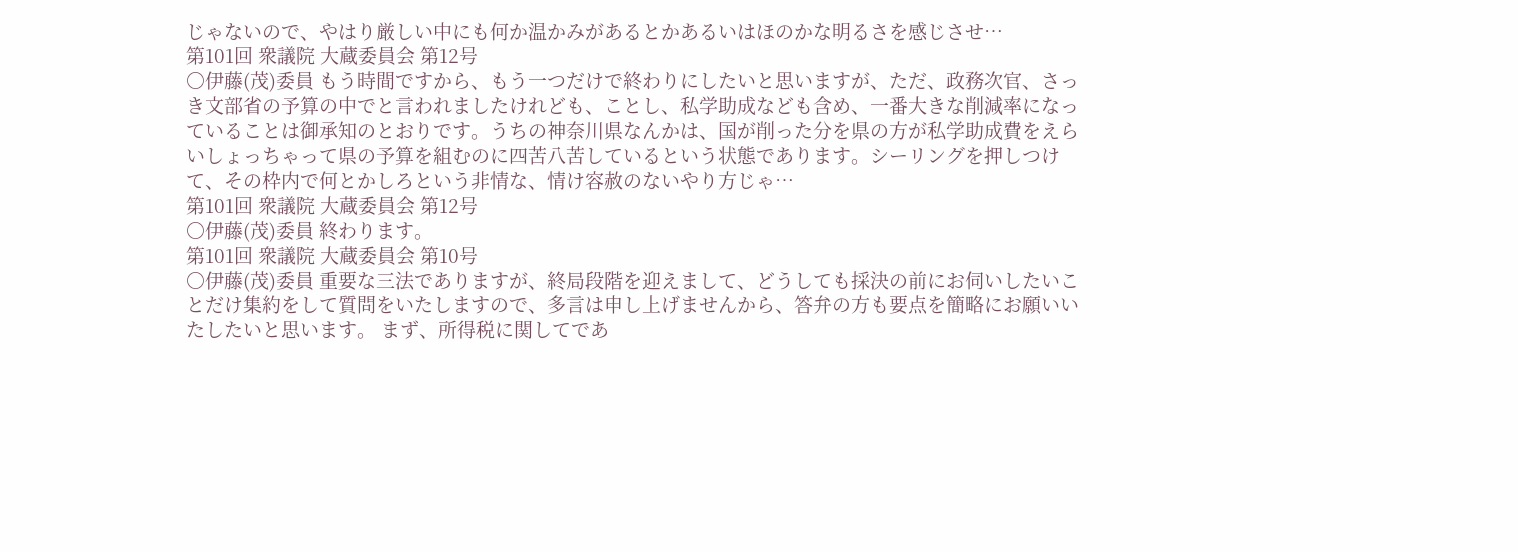じゃないので、やはり厳しい中にも何か温かみがあるとかあるいはほのかな明るさを感じさせ…
第101回 衆議院 大蔵委員会 第12号
○伊藤(茂)委員 もう時間ですから、もう一つだけで終わりにしたいと思いますが、ただ、政務次官、さっき文部省の予算の中でと言われましたけれども、ことし、私学助成なども含め、一番大きな削減率になっていることは御承知のとおりです。うちの神奈川県なんかは、国が削った分を県の方が私学助成費をえらいしょっちゃって県の予算を組むのに四苦八苦しているという状態であります。シーリングを押しつけて、その枠内で何とかしろという非情な、情け容赦のないやり方じゃ…
第101回 衆議院 大蔵委員会 第12号
○伊藤(茂)委員 終わります。
第101回 衆議院 大蔵委員会 第10号
○伊藤(茂)委員 重要な三法でありますが、終局段階を迎えまして、どうしても採決の前にお伺いしたいことだけ集約をして質問をいたしますので、多言は申し上げませんから、答弁の方も要点を簡略にお願いいたしたいと思います。 まず、所得税に関してであ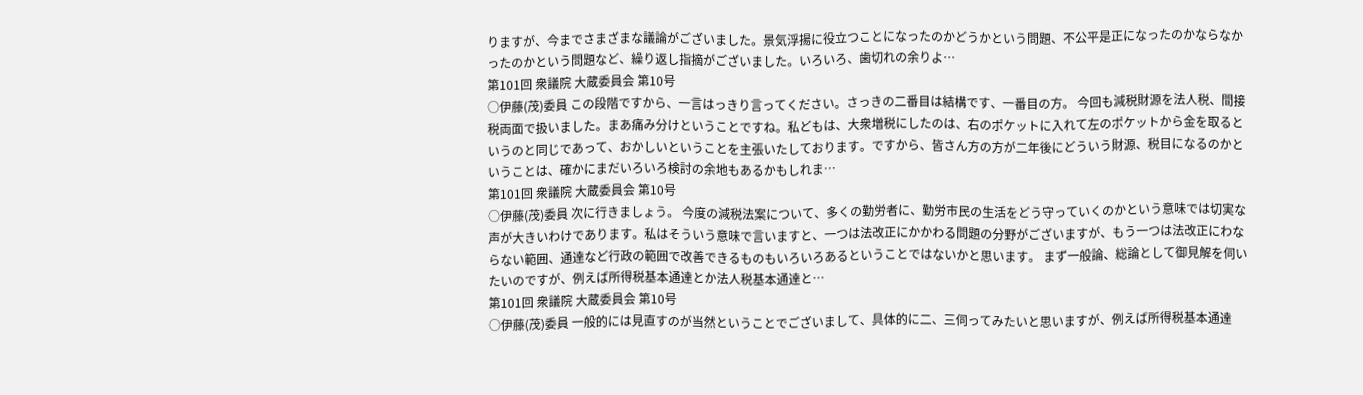りますが、今までさまざまな議論がございました。景気浮揚に役立つことになったのかどうかという問題、不公平是正になったのかならなかったのかという問題など、繰り返し指摘がございました。いろいろ、歯切れの余りよ…
第101回 衆議院 大蔵委員会 第10号
○伊藤(茂)委員 この段階ですから、一言はっきり言ってください。さっきの二番目は結構です、一番目の方。 今回も減税財源を法人税、間接税両面で扱いました。まあ痛み分けということですね。私どもは、大衆増税にしたのは、右のポケットに入れて左のポケットから金を取るというのと同じであって、おかしいということを主張いたしております。ですから、皆さん方の方が二年後にどういう財源、税目になるのかということは、確かにまだいろいろ検討の余地もあるかもしれま…
第101回 衆議院 大蔵委員会 第10号
○伊藤(茂)委員 次に行きましょう。 今度の減税法案について、多くの勤労者に、勤労市民の生活をどう守っていくのかという意味では切実な声が大きいわけであります。私はそういう意味で言いますと、一つは法改正にかかわる問題の分野がございますが、もう一つは法改正にわならない範囲、通達など行政の範囲で改善できるものもいろいろあるということではないかと思います。 まず一般論、総論として御見解を伺いたいのですが、例えば所得税基本通達とか法人税基本通達と…
第101回 衆議院 大蔵委員会 第10号
○伊藤(茂)委員 一般的には見直すのが当然ということでございまして、具体的に二、三伺ってみたいと思いますが、例えば所得税基本通達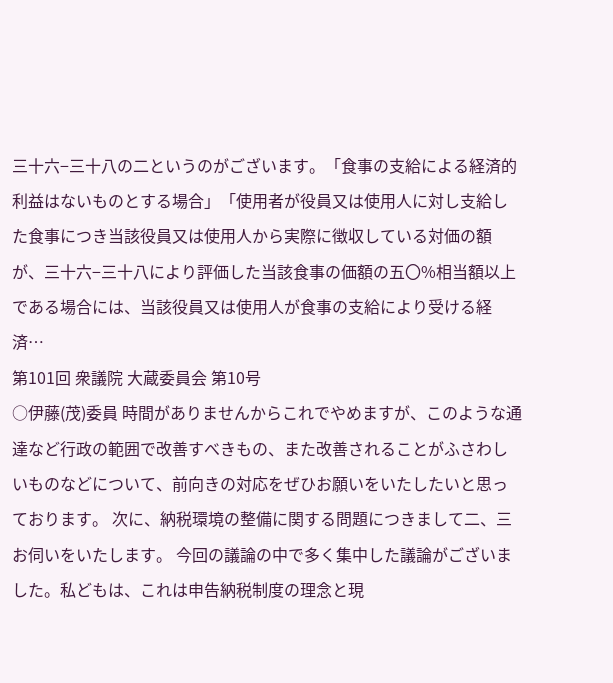三十六−三十八の二というのがございます。「食事の支給による経済的利益はないものとする場合」「使用者が役員又は使用人に対し支給した食事につき当該役員又は使用人から実際に徴収している対価の額が、三十六−三十八により評価した当該食事の価額の五〇%相当額以上である場合には、当該役員又は使用人が食事の支給により受ける経済…
第101回 衆議院 大蔵委員会 第10号
○伊藤(茂)委員 時間がありませんからこれでやめますが、このような通達など行政の範囲で改善すべきもの、また改善されることがふさわしいものなどについて、前向きの対応をぜひお願いをいたしたいと思っております。 次に、納税環境の整備に関する問題につきまして二、三お伺いをいたします。 今回の議論の中で多く集中した議論がございました。私どもは、これは申告納税制度の理念と現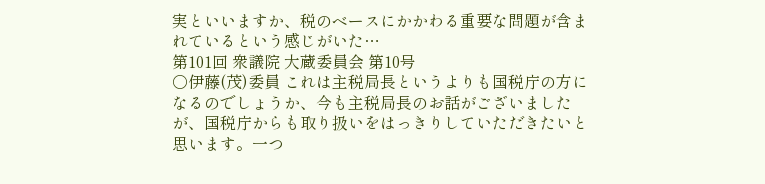実といいますか、税のベースにかかわる重要な問題が含まれているという感じがいた…
第101回 衆議院 大蔵委員会 第10号
○伊藤(茂)委員 これは主税局長というよりも国税庁の方になるのでしょうか、今も主税局長のお話がございましたが、国税庁からも取り扱いをはっきりしていただきたいと思います。一つ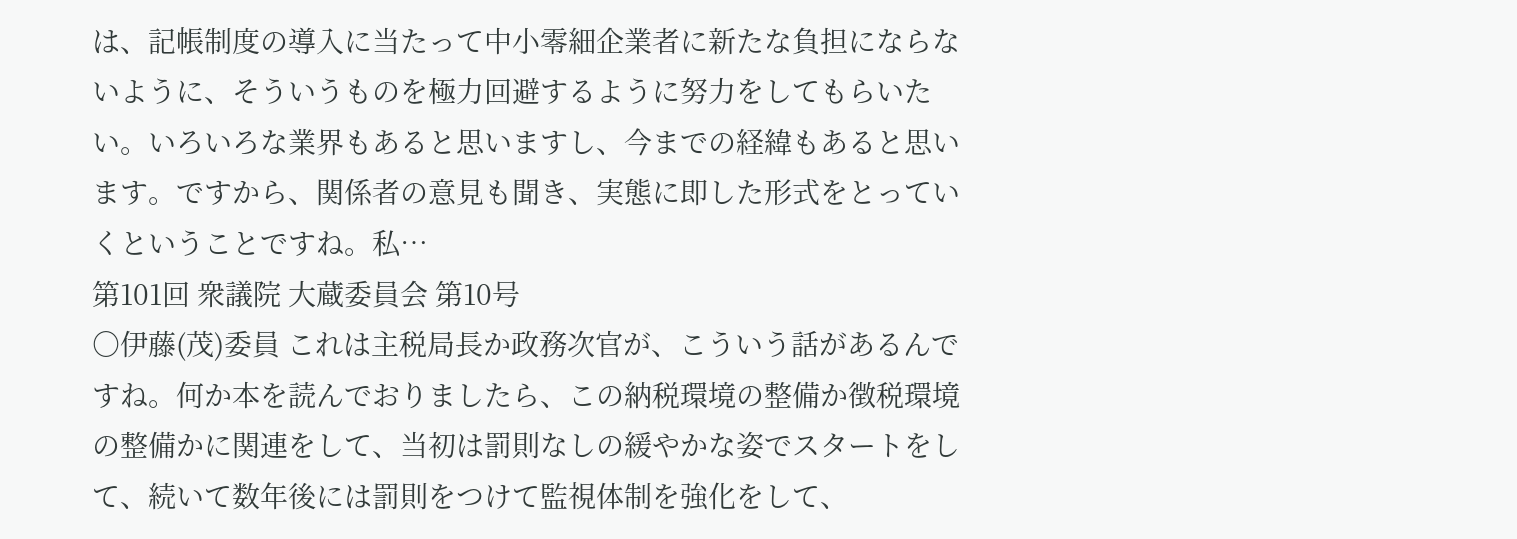は、記帳制度の導入に当たって中小零細企業者に新たな負担にならないように、そういうものを極力回避するように努力をしてもらいたい。いろいろな業界もあると思いますし、今までの経緯もあると思います。ですから、関係者の意見も聞き、実態に即した形式をとっていくということですね。私…
第101回 衆議院 大蔵委員会 第10号
○伊藤(茂)委員 これは主税局長か政務次官が、こういう話があるんですね。何か本を読んでおりましたら、この納税環境の整備か徴税環境の整備かに関連をして、当初は罰則なしの緩やかな姿でスタートをして、続いて数年後には罰則をつけて監視体制を強化をして、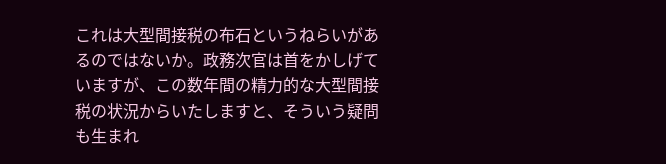これは大型間接税の布石というねらいがあるのではないか。政務次官は首をかしげていますが、この数年間の精力的な大型間接税の状況からいたしますと、そういう疑問も生まれ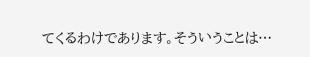てくるわけであります。そういうことは…